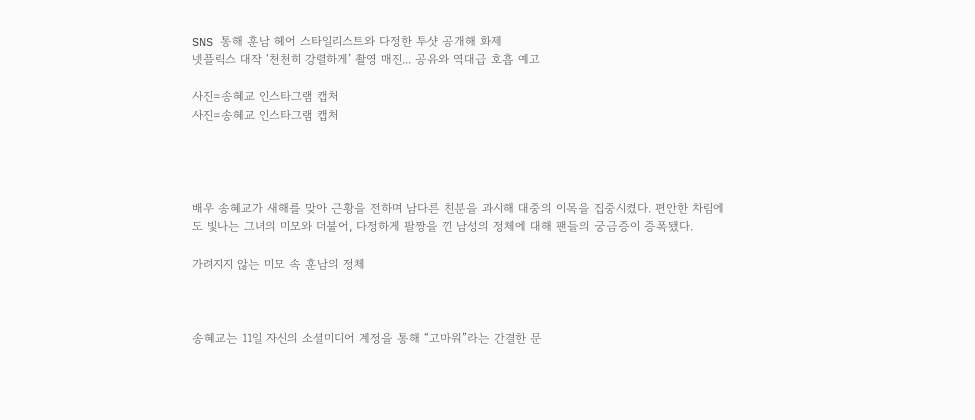SNS 통해 훈남 헤어 스타일리스트와 다정한 투샷 공개해 화제
넷플릭스 대작 ‘천천히 강렬하게’ 촬영 매진... 공유와 역대급 호흡 예고

사진=송혜교 인스타그램 캡처
사진=송혜교 인스타그램 캡처




배우 송혜교가 새해를 맞아 근황을 전하며 남다른 친분을 과시해 대중의 이목을 집중시켰다. 편안한 차림에도 빛나는 그녀의 미모와 더불어, 다정하게 팔짱을 낀 남성의 정체에 대해 팬들의 궁금증이 증폭됐다.

가려지지 않는 미모 속 훈남의 정체



송혜교는 11일 자신의 소셜미디어 계정을 통해 “고마워”라는 간결한 문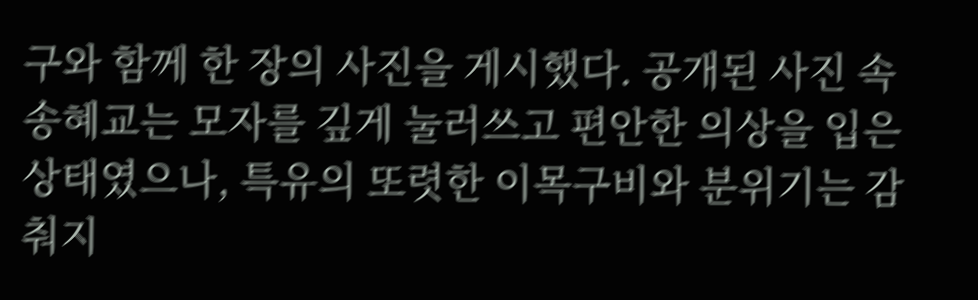구와 함께 한 장의 사진을 게시했다. 공개된 사진 속 송혜교는 모자를 깊게 눌러쓰고 편안한 의상을 입은 상태였으나, 특유의 또렷한 이목구비와 분위기는 감춰지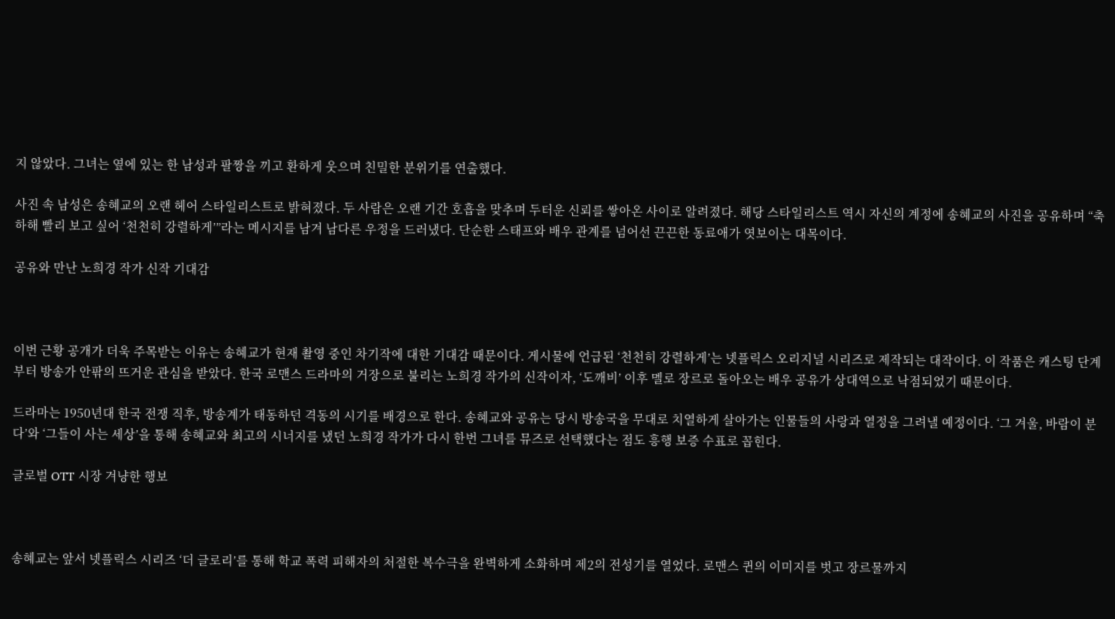지 않았다. 그녀는 옆에 있는 한 남성과 팔짱을 끼고 환하게 웃으며 친밀한 분위기를 연출했다.

사진 속 남성은 송혜교의 오랜 헤어 스타일리스트로 밝혀졌다. 두 사람은 오랜 기간 호흡을 맞추며 두터운 신뢰를 쌓아온 사이로 알려졌다. 해당 스타일리스트 역시 자신의 계정에 송혜교의 사진을 공유하며 “축하해 빨리 보고 싶어 ‘천천히 강렬하게’”라는 메시지를 남겨 남다른 우정을 드러냈다. 단순한 스태프와 배우 관계를 넘어선 끈끈한 동료애가 엿보이는 대목이다.

공유와 만난 노희경 작가 신작 기대감



이번 근황 공개가 더욱 주목받는 이유는 송혜교가 현재 촬영 중인 차기작에 대한 기대감 때문이다. 게시물에 언급된 ‘천천히 강렬하게’는 넷플릭스 오리지널 시리즈로 제작되는 대작이다. 이 작품은 캐스팅 단계부터 방송가 안팎의 뜨거운 관심을 받았다. 한국 로맨스 드라마의 거장으로 불리는 노희경 작가의 신작이자, ‘도깨비’ 이후 멜로 장르로 돌아오는 배우 공유가 상대역으로 낙점되었기 때문이다.

드라마는 1950년대 한국 전쟁 직후, 방송계가 태동하던 격동의 시기를 배경으로 한다. 송혜교와 공유는 당시 방송국을 무대로 치열하게 살아가는 인물들의 사랑과 열정을 그려낼 예정이다. ‘그 겨울, 바람이 분다’와 ‘그들이 사는 세상’을 통해 송혜교와 최고의 시너지를 냈던 노희경 작가가 다시 한번 그녀를 뮤즈로 선택했다는 점도 흥행 보증 수표로 꼽힌다.

글로벌 OTT 시장 겨냥한 행보



송혜교는 앞서 넷플릭스 시리즈 ‘더 글로리’를 통해 학교 폭력 피해자의 처절한 복수극을 완벽하게 소화하며 제2의 전성기를 열었다. 로맨스 퀸의 이미지를 벗고 장르물까지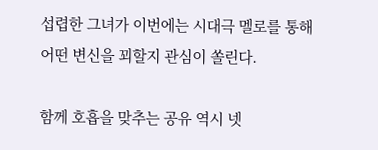섭렵한 그녀가 이번에는 시대극 멜로를 통해 어떤 변신을 꾀할지 관심이 쏠린다.

함께 호흡을 맞추는 공유 역시 넷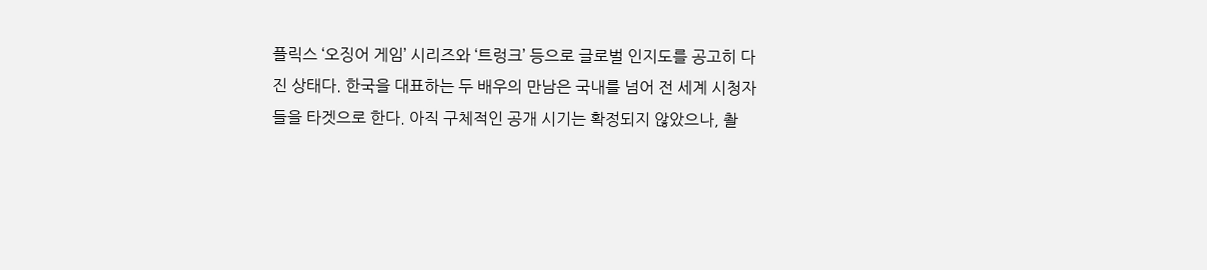플릭스 ‘오징어 게임’ 시리즈와 ‘트렁크’ 등으로 글로벌 인지도를 공고히 다진 상태다. 한국을 대표하는 두 배우의 만남은 국내를 넘어 전 세계 시청자들을 타겟으로 한다. 아직 구체적인 공개 시기는 확정되지 않았으나, 촬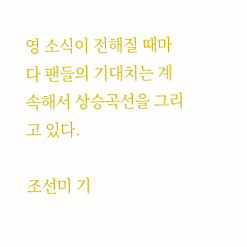영 소식이 전해질 때마다 팬들의 기대치는 계속해서 상승곡선을 그리고 있다.

조선미 기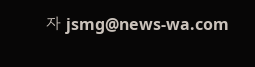자 jsmg@news-wa.com